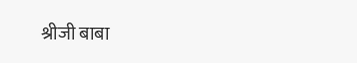श्रीजी बाबा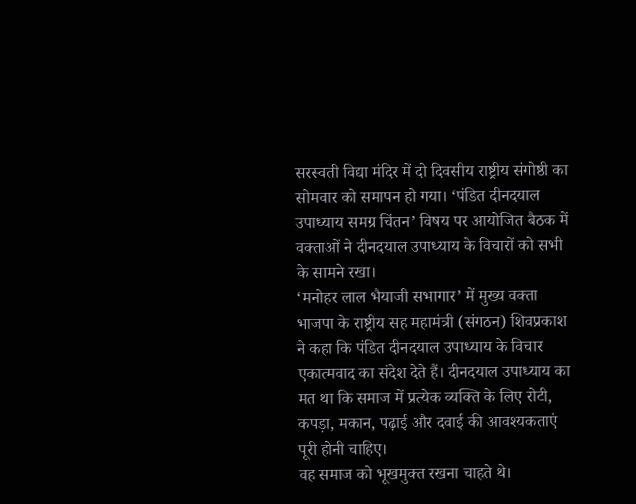सरस्वती विद्या मंदिर में दो दिवसीय राष्ट्रीय संगोष्ठी का सोमवार को समापन हो गया। ‘पंडित दीनदयाल उपाध्याय समग्र चिंतन’ विषय पर आयोजित बैठक में वक्ताओं ने दीनदयाल उपाध्याय के विचारों को सभी के सामने रखा।
‘मनोहर लाल भैयाजी सभागार’ में मुख्य वक्ता भाजपा के राष्ट्रीय सह महामंत्री (संगठन) शिवप्रकाश ने कहा कि पंडित दीनदयाल उपाध्याय के विचार एकात्मवाद का संदेश देते हैं। दीनदयाल उपाध्याय का मत था कि समाज में प्रत्येक व्यक्ति के लिए रोटी, कपड़ा, मकान, पढ़ाई और दवाई की आवश्यकताएं पूरी होनी चाहिए।
वह समाज को भूखमुक्त रखना चाहते थे।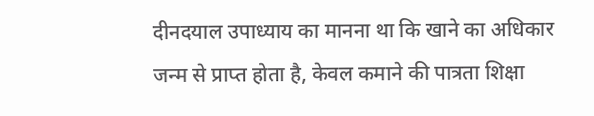दीनदयाल उपाध्याय का मानना था कि खाने का अधिकार जन्म से प्राप्त होता है, केवल कमाने की पात्रता शिक्षा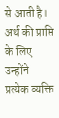से आती है।
अर्थ की प्राप्ति के लिए उन्होंने प्रत्येक व्यक्ति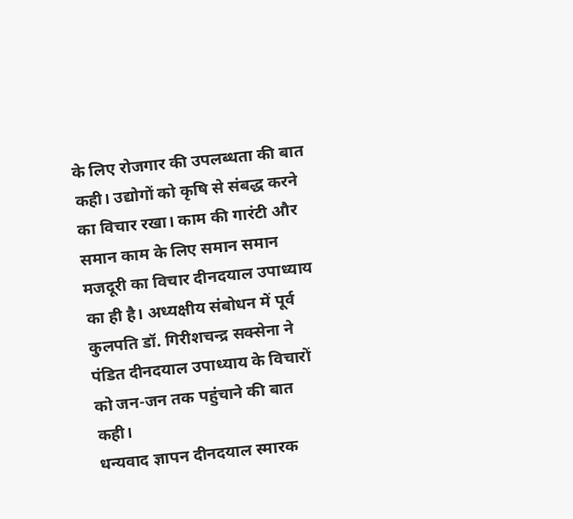के लिए रोजगार की उपलब्धता की बात कही। उद्योगों को कृषि से संबद्ध करने का विचार रखा। काम की गारंटी और समान काम के लिए समान समान मजदूरी का विचार दीनदयाल उपाध्याय का ही है। अध्यक्षीय संबोधन में पूर्व कुलपति डॉ. गिरीशचन्द्र सक्सेना ने पंडित दीनदयाल उपाध्याय के विचारों को जन-जन तक पहुंचाने की बात कही।
धन्यवाद ज्ञापन दीनदयाल स्मारक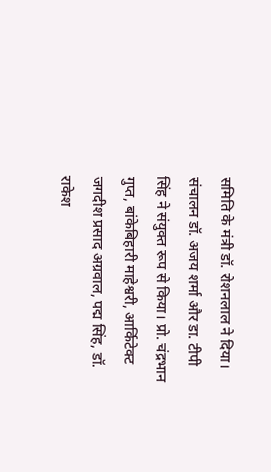समिति के मंत्री डॉ. रोशनलाल ने दिया। संचालन डॉ. अजय शर्मा और डा. टीपी सिंह ने संयुक्त रूप से किया। प्रो. चंद्रभान गुप्त, बांकेबिहारी माहेश्वरी, आर्किटेक्ट जगदीश प्रसाद अग्रवाल, पद्म सिंह, डॉ. राकेश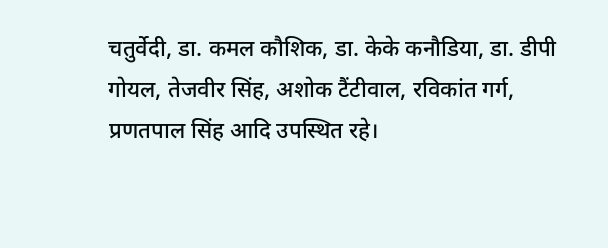चतुर्वेदी, डा. कमल कौशिक, डा. केके कनौडिया, डा. डीपी गोयल, तेजवीर सिंह, अशोक टैंटीवाल, रविकांत गर्ग, प्रणतपाल सिंह आदि उपस्थित रहे।